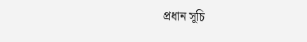প্রধান সূচি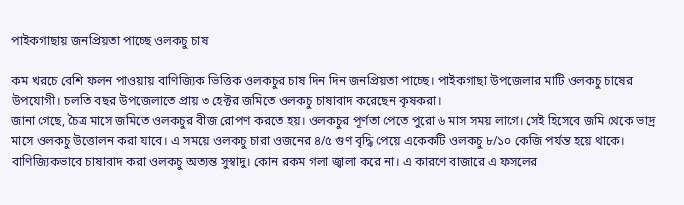পাইকগাছায় জনপ্রিয়তা পাচ্ছে ওলকচু চাষ

কম খরচে বেশি ফলন পাওয়ায় বাণিজ্যিক ভিত্তিক ওলকচুর চাষ দিন দিন জনপ্রিয়তা পাচ্ছে। পাইকগাছা উপজেলার মাটি ওলকচু চাষের উপযোগী। চলতি বছর উপজেলাতে প্রায় ৩ হেক্টর জমিতে ওলকচু চাষাবাদ করেছেন কৃষকরা।
জানা গেছে, চৈত্র মাসে জমিতে ওলকচুর বীজ রোপণ করতে হয়। ওলকচুর পূর্ণতা পেতে পুরো ৬ মাস সময় লাগে। সেই হিসেবে জমি থেকে ভাদ্র মাসে ওলকচু উত্তোলন করা যাবে। এ সময়ে ওলকচু চারা ওজনের ৪/৫ গুণ বৃদ্ধি পেয়ে একেকটি ওলকচু ৮/১০ কেজি পর্যন্ত হয়ে থাকে। বাণিজ্যিকভাবে চাষাবাদ করা ওলকচু অত্যন্ত সুস্বাদু। কোন রকম গলা জ্বালা করে না। এ কারণে বাজারে এ ফসলের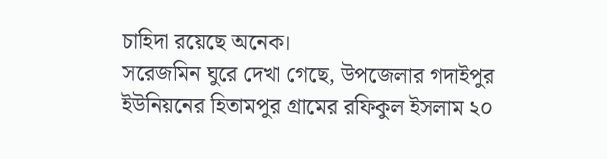চাহিদা রয়েছে অনেক।
সরেজমিন ঘুরে দেখা গেছে, উপজেলার গদাইপুর ইউনিয়নের হিতামপুর গ্রামের রফিকুল ইসলাম ২০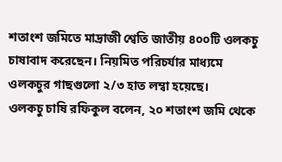শতাংশ জমিতে মাদ্রাজী শ্বেতি জাতীয় ৪০০টি ওলকচু চাষাবাদ করেছেন। নিয়মিত পরিচর্যার মাধ্যমে ওলকচুর গাছগুলো ২/৩ হাত লম্বা হয়েছে।
ওলকচু চাষি রফিকুল বলেন, ২০ শতাংশ জমি থেকে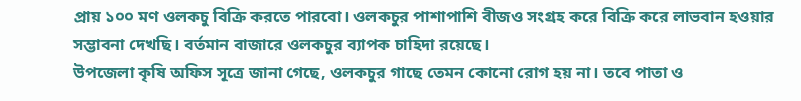প্রায় ১০০ মণ ওলকচু বিক্রি করতে পারবো। ওলকচুর পাশাপাশি বীজও সংগ্রহ করে বিক্রি করে লাভবান হওয়ার সম্ভাবনা দেখছি। বর্তমান বাজারে ওলকচুর ব্যাপক চাহিদা রয়েছে।
উপজেলা কৃষি অফিস সূত্রে জানা গেছে, ওলকচুর গাছে তেমন কোনো রোগ হয় না। তবে পাতা ও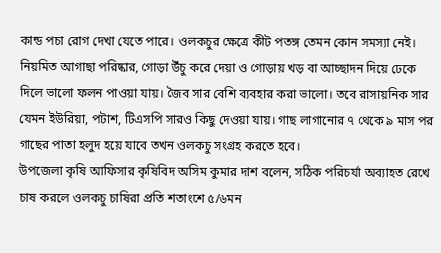কান্ড পচা রোগ দেখা যেতে পারে। ওলকচুর ক্ষেত্রে কীট পতঙ্গ তেমন কোন সমস্যা নেই। নিয়মিত আগাছা পরিষ্কার, গোড়া উঁচু করে দেয়া ও গোড়ায় খড় বা আচ্ছাদন দিয়ে ঢেকে দিলে ভালো ফলন পাওয়া যায়। জৈব সার বেশি ব্যবহার করা ভালো। তবে রাসায়নিক সার যেমন ইউরিয়া, পটাশ, টিএসপি সারও কিছু দেওয়া যায়। গাছ লাগানোর ৭ থেকে ৯ মাস পর গাছের পাতা হলুদ হয়ে যাবে তখন ওলকচু সংগ্রহ করতে হবে।
উপজেলা কৃষি আফিসার কৃষিবিদ অসিম কুমার দাশ বলেন, সঠিক পরিচর্যা অব্যাহত রেখে চাষ করলে ওলকচু চাষিরা প্রতি শতাংশে ৫/৬মন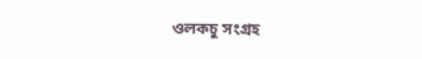ওলকচু সংগ্রহ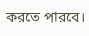করতে পারবে।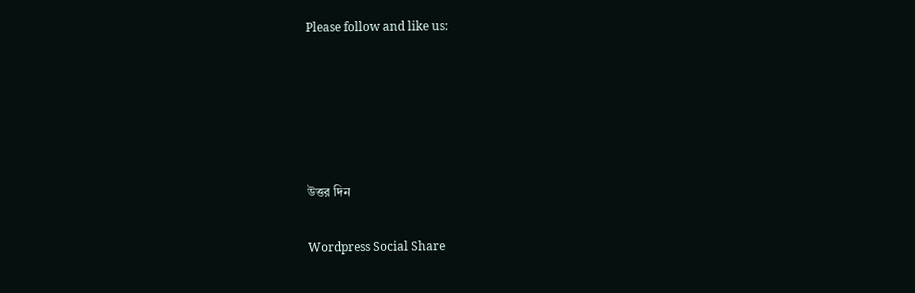Please follow and like us:





উত্তর দিন

Wordpress Social Share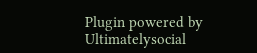Plugin powered by Ultimatelysocial